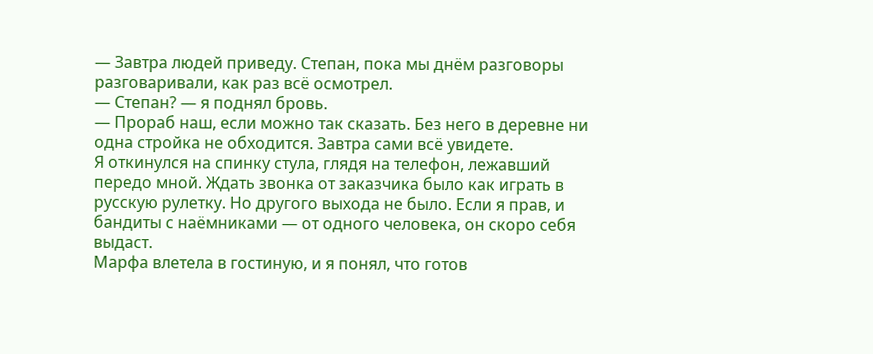— Завтра людей приведу. Степан, пока мы днём разговоры разговаривали, как раз всё осмотрел.
— Степан? — я поднял бровь.
— Прораб наш, если можно так сказать. Без него в деревне ни одна стройка не обходится. Завтра сами всё увидете.
Я откинулся на спинку стула, глядя на телефон, лежавший передо мной. Ждать звонка от заказчика было как играть в русскую рулетку. Но другого выхода не было. Если я прав, и бандиты с наёмниками — от одного человека, он скоро себя выдаст.
Марфа влетела в гостиную, и я понял, что готов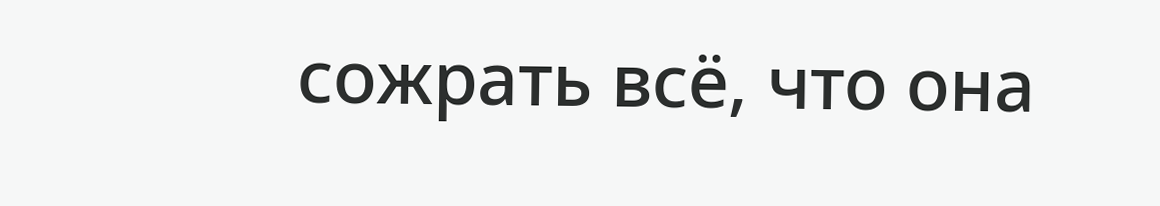сожрать всё, что она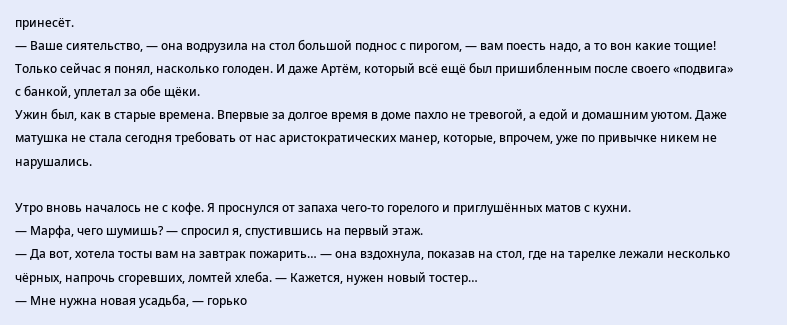принесёт.
— Ваше сиятельство, — она водрузила на стол большой поднос с пирогом, — вам поесть надо, а то вон какие тощие!
Только сейчас я понял, насколько голоден. И даже Артём, который всё ещё был пришибленным после своего «подвига» с банкой, уплетал за обе щёки.
Ужин был, как в старые времена. Впервые за долгое время в доме пахло не тревогой, а едой и домашним уютом. Даже матушка не стала сегодня требовать от нас аристократических манер, которые, впрочем, уже по привычке никем не нарушались.

Утро вновь началось не с кофе. Я проснулся от запаха чего-то горелого и приглушённых матов с кухни.
— Марфа, чего шумишь? — спросил я, спустившись на первый этаж.
— Да вот, хотела тосты вам на завтрак пожарить… — она вздохнула, показав на стол, где на тарелке лежали несколько чёрных, напрочь сгоревших, ломтей хлеба. — Кажется, нужен новый тостер…
— Мне нужна новая усадьба, — горько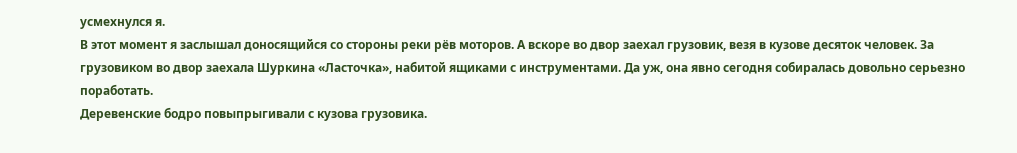усмехнулся я.
В этот момент я заслышал доносящийся со стороны реки рёв моторов. А вскоре во двор заехал грузовик, везя в кузове десяток человек. За грузовиком во двор заехала Шуркина «Ласточка», набитой ящиками с инструментами. Да уж, она явно сегодня собиралась довольно серьезно поработать.
Деревенские бодро повыпрыгивали с кузова грузовика.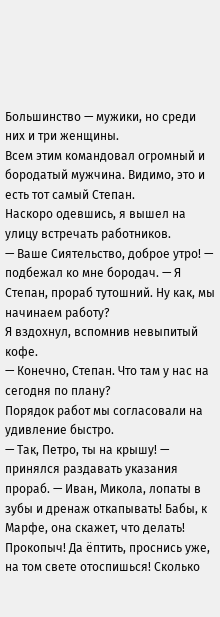Большинство — мужики, но среди них и три женщины.
Всем этим командовал огромный и бородатый мужчина. Видимо, это и есть тот самый Степан.
Наскоро одевшись, я вышел на улицу встречать работников.
— Ваше Сиятельство, доброе утро! — подбежал ко мне бородач. — Я Степан, прораб тутошний. Ну как, мы начинаем работу?
Я вздохнул, вспомнив невыпитый кофе.
— Конечно, Степан. Что там у нас на сегодня по плану?
Порядок работ мы согласовали на удивление быстро.
— Так, Петро, ты на крышу! — принялся раздавать указания прораб. — Иван, Микола, лопаты в зубы и дренаж откапывать! Бабы, к Марфе, она скажет, что делать! Прокопыч! Да ёптить, проснись уже, на том свете отоспишься! Сколько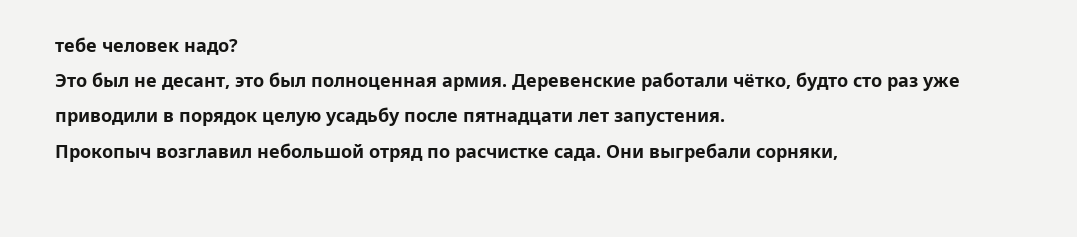тебе человек надо?
Это был не десант, это был полноценная армия. Деревенские работали чётко, будто сто раз уже приводили в порядок целую усадьбу после пятнадцати лет запустения.
Прокопыч возглавил небольшой отряд по расчистке сада. Они выгребали сорняки,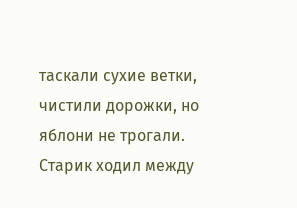таскали сухие ветки, чистили дорожки, но яблони не трогали. Старик ходил между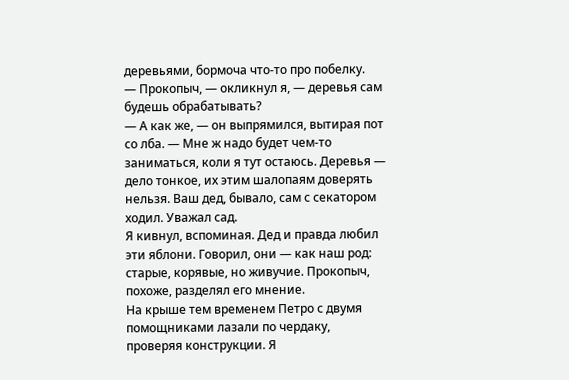деревьями, бормоча что-то про побелку.
— Прокопыч, — окликнул я, — деревья сам будешь обрабатывать?
— А как же, — он выпрямился, вытирая пот со лба. — Мне ж надо будет чем-то заниматься, коли я тут остаюсь. Деревья — дело тонкое, их этим шалопаям доверять нельзя. Ваш дед, бывало, сам с секатором ходил. Уважал сад.
Я кивнул, вспоминая. Дед и правда любил эти яблони. Говорил, они — как наш род: старые, корявые, но живучие. Прокопыч, похоже, разделял его мнение.
На крыше тем временем Петро с двумя помощниками лазали по чердаку, проверяя конструкции. Я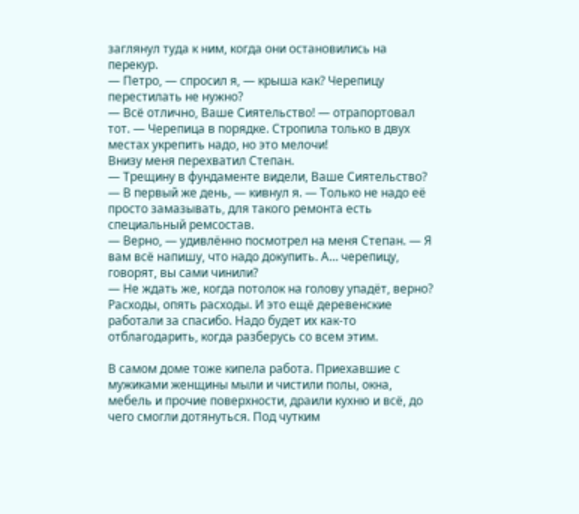заглянул туда к ним, когда они остановились на перекур.
— Петро, — спросил я, — крыша как? Черепицу перестилать не нужно?
— Всё отлично, Ваше Сиятельство! — отрапортовал тот. — Черепица в порядке. Стропила только в двух местах укрепить надо, но это мелочи!
Внизу меня перехватил Степан.
— Трещину в фундаменте видели, Ваше Сиятельство?
— В первый же день, — кивнул я. — Только не надо её просто замазывать, для такого ремонта есть специальный ремсостав.
— Верно, — удивлённо посмотрел на меня Степан. — Я вам всё напишу, что надо докупить. А… черепицу, говорят, вы сами чинили?
— Не ждать же, когда потолок на голову упадёт, верно?
Расходы, опять расходы. И это ещё деревенские работали за спасибо. Надо будет их как-то отблагодарить, когда разберусь со всем этим.

В самом доме тоже кипела работа. Приехавшие с мужиками женщины мыли и чистили полы, окна, мебель и прочие поверхности, драили кухню и всё, до чего смогли дотянуться. Под чутким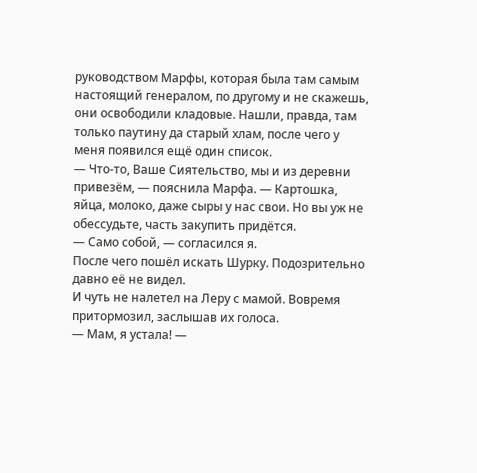руководством Марфы, которая была там самым настоящий генералом, по другому и не скажешь, они освободили кладовые. Нашли, правда, там только паутину да старый хлам, после чего у меня появился ещё один список.
— Что-то, Ваше Сиятельство, мы и из деревни привезём, — пояснила Марфа. — Картошка, яйца, молоко, даже сыры у нас свои. Но вы уж не обессудьте, часть закупить придётся.
— Само собой, — согласился я.
После чего пошёл искать Шурку. Подозрительно давно её не видел.
И чуть не налетел на Леру с мамой. Вовремя притормозил, заслышав их голоса.
— Мам, я устала! —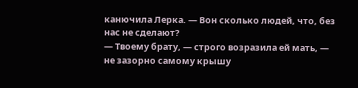канючила Лерка. — Вон сколько людей, что, без нас не сделают?
— Твоему брату, — строго возразила ей мать, — не зазорно самому крышу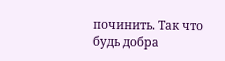починить. Так что будь добра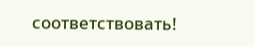соответствовать!